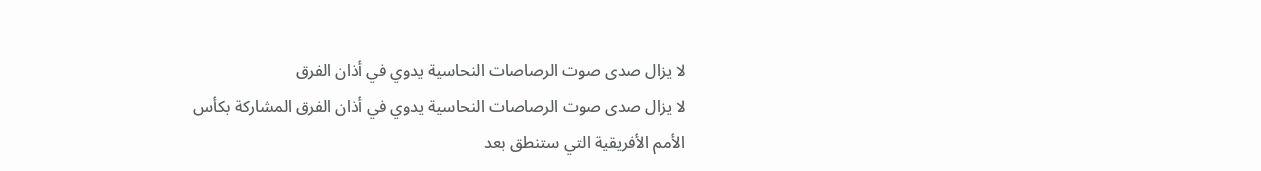لا يزال صدى صوت الرصاصات النحاسية يدوي في أذان الفرق
لا يزال صدى صوت الرصاصات النحاسية يدوي في أذان الفرق المشاركة بكأس الأمم الأفريقية التي ستنطق بعد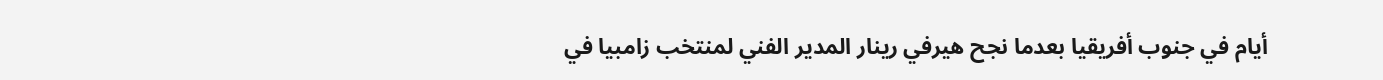أيام في جنوب أفريقيا بعدما نجح هيرفي رينار المدير الفني لمنتخب زامبيا في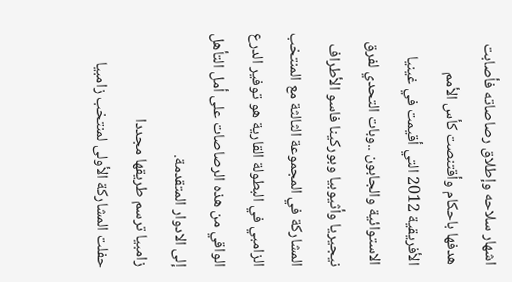اشهار سلاحه وإطلاق رصاصاته فأصابت هدفها باحكام وأقتنصت كأس الأمم الأفريقية 2012 التي أقيمت في غينيا الاستوائية والجابون ..وبات التحدي لفرق نيجيريا وأثيوبيا وبوركينا فاسو الأطراف المشاركة في المجموعة الثالثة مع المنتخب الزامبي في البطولة القارية هو توفير الدرع الواقي من هذه الرصاصات على أمل التأهل إلى الادوار المتقدمة.
زامبيا ترسم طريقها مجددا
حفلت المشاركة الأولى لمنتخب زامبيا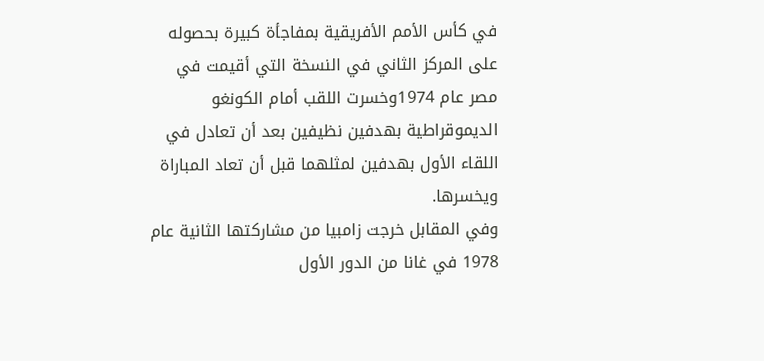في كأس الأمم الأفريقية بمفاجأة كبيرة بحصوله على المركز الثاني في النسخة التي أقيمت في مصر عام 1974وخسرت اللقب أمام الكونغو الديموقراطية بهدفين نظيفين بعد أن تعادل في اللقاء الأول بهدفين لمثلهما قبل أن تعاد المباراة ويخسرها.
وفي المقابل خرجت زامبيا من مشاركتها الثانية عام 1978 في غانا من الدور الأول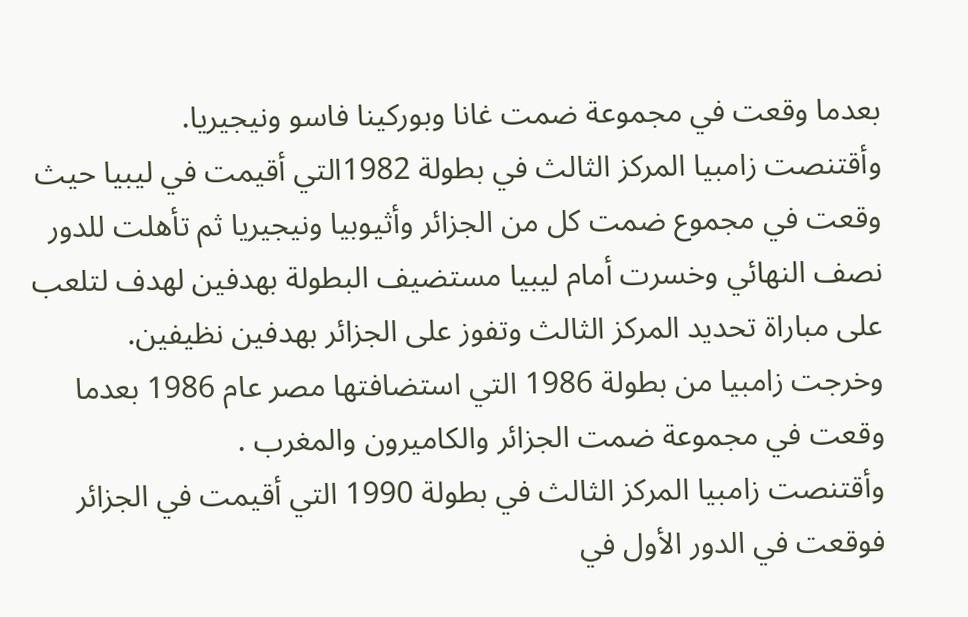بعدما وقعت في مجموعة ضمت غانا وبوركينا فاسو ونيجيريا.
وأقتنصت زامبيا المركز الثالث في بطولة 1982التي أقيمت في ليبيا حيث وقعت في مجموع ضمت كل من الجزائر وأثيوبيا ونيجيريا ثم تأهلت للدور نصف النهائي وخسرت أمام ليبيا مستضيف البطولة بهدفين لهدف لتلعب على مباراة تحديد المركز الثالث وتفوز على الجزائر بهدفين نظيفين.
وخرجت زامبيا من بطولة 1986 التي استضافتها مصر عام 1986 بعدما وقعت في مجموعة ضمت الجزائر والكاميرون والمغرب .
وأقتنصت زامبيا المركز الثالث في بطولة 1990 التي أقيمت في الجزائر فوقعت في الدور الأول في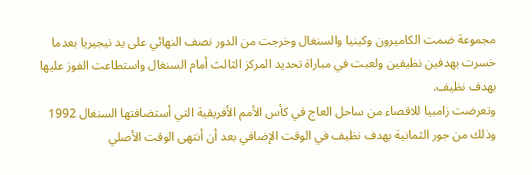مجموعة ضمت الكاميرون وكينيا والسنغال وخرجت من الدور نصف النهائي على يد نيجيريا بعدما خسرت بهدفين نظيفين ولعبت في مباراة تحديد المركز الثالث أمام السنغال واستطاعت الفوز عليها بهدف نظيف.
وتعرضت زامبيا للاقصاء من ساحل العاج في كأس الأمم الأفريقية التي أستضافتها السنغال 1992 وذلك من جور الثمانية بهدف نظيف في الوقت الإضافي بعد أن أنتهى الوقت الأصلي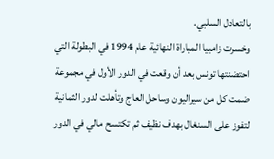بالتعادل السلبي.
وخسرت زامبيا المباراة النهائية عام 1994 في البطولة التي احتضنتها تونس بعد أن وقعت في الدور الأول في مجموعة ضمت كل من سيراليون وساحل العاج وتأهلت لدور الثمانية لتفوز على السنغال بهدف نظيف ثم تكتسح مالي في الدور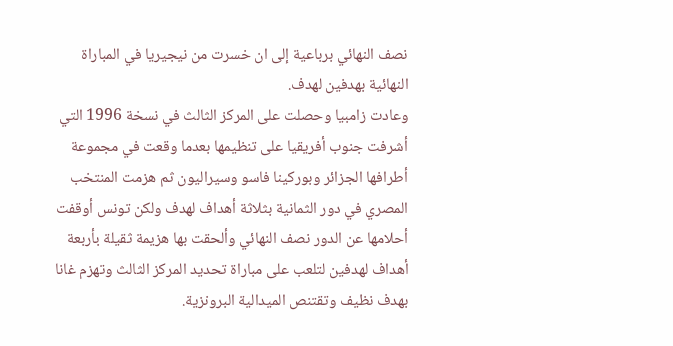نصف النهائي برباعية إلى ان خسرت من نيجيريا في المباراة النهائية بهدفين لهدف.
وعادت زامبيا وحصلت على المركز الثالث في نسخة 1996 التي أشرفت جنوب أفريقيا على تنظيمها بعدما وقعت في مجموعة أطرافها الجزائر وبوركينا فاسو وسيراليون ثم هزمت المنتخب المصري في دور الثمانية بثلاثة أهداف لهدف ولكن تونس أوقفت أحلامها عن الدور نصف النهائي وألحقت بها هزيمة ثقيلة بأربعة أهداف لهدفين لتلعب على مباراة تحديد المركز الثالث وتهزم غانا بهدف نظيف وتقتنص الميدالية البرونزية.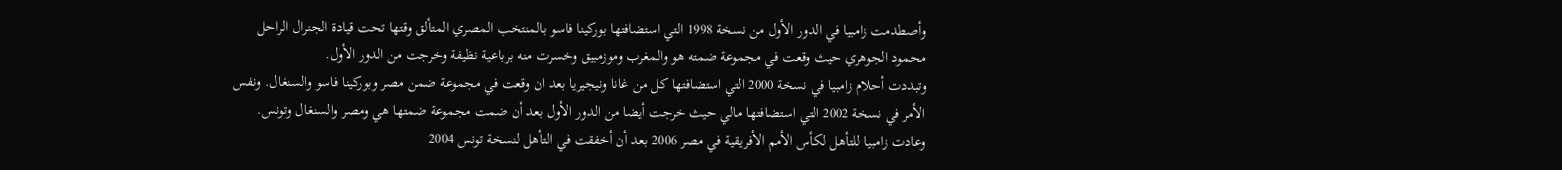وأصطدمت زامبيا في الدور الأول من نسخة 1998 التي استضافتها بوركينا فاسو بالمنتخب المصري المتألق وقتها تحت قيادة الجنرال الراحل محمود الجوهري حيث وقعت في مجموعة ضمته هو والمغرب وموزمبيق وخسرت منه برباعية نظيفة وخرجت من الدور الأول.
وتبددت أحلام زامبيا في نسخة 2000 التي استضافتها كل من غانا ونيجيريا بعد ان وقعت في مجموعة ضمن مصر وبوركينا فاسو والسنغال. ونفس الأمر في نسخة 2002 التي استضافتها مالي حيث خرجت أيضا من الدور الأول بعد أن ضمت مجموعة ضمتها هي ومصر والسنغال وتونس.
وعادت زامبيا للتأهل لكأس الأمم الأفريقية في مصر 2006 بعد أن أخفقت في التأهل لنسخة تونس 2004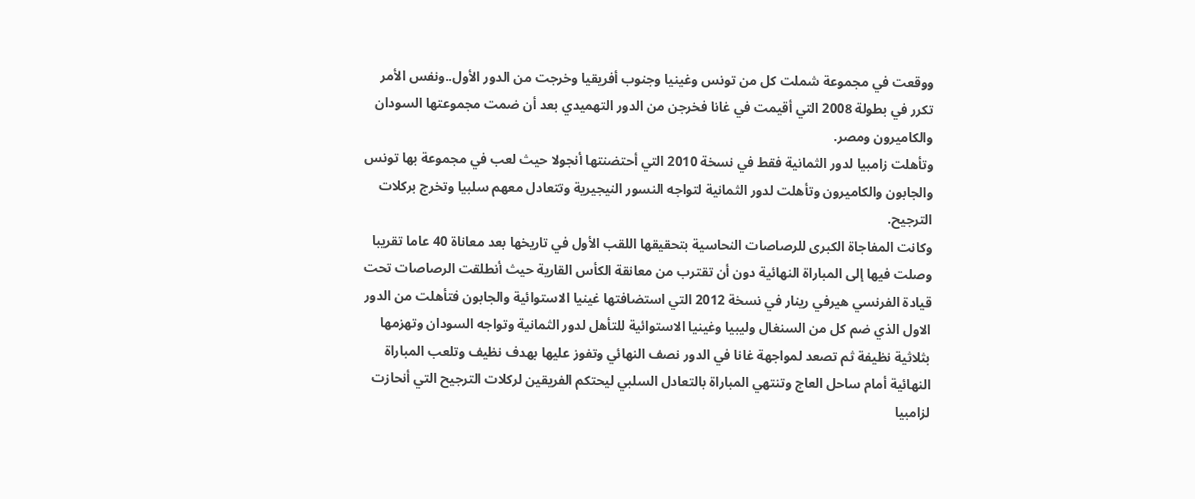ووقعت في مجموعة شملت كل من تونس وغينيا وجنوب أفريقيا وخرجت من الدور الأول..ونفس الأمر تكرر في بطولة 2008 التي أقيمت في غانا فخرجن من الدور التهميدي بعد أن ضمت مجموعتها السودان والكاميرون ومصر.
وتأهلت زامبيا لدور الثمانية فقط في نسخة 2010 التي أحتضنتها أنجولا حيث لعب في مجموعة بها تونس والجابون والكاميرون وتأهلت لدور الثمانية لتواجه النسور النيجيرية وتتعادل معهم سلبيا وتخرج بركلات الترجيح.
وكانت المفاجاة الكبرى للرصاصات النحاسية بتحقيقها اللقب الأول في تاريخها بعد معاناة 40 عاما تقريبا وصلت فيها إلى المباراة النهائية دون أن تقترب من معانقة الكأس القارية حيث أنطلقت الرصاصات تحت قيادة الفرنسي هيرفي رينار في نسخة 2012 التي استضافتها غينيا الاستوائية والجابون فتأهلت من الدور الاول الذي ضم كل من السنغال وليبيا وغينيا الاستوائية للتأهل لدور الثمانية وتواجه السودان وتهزمها بثلاثية نظيفة ثم تصعد لمواجهة غانا في الدور نصف النهائي وتفوز عليها بهدف نظيف وتلعب المباراة النهائية أمام ساحل العاج وتنتهي المباراة بالتعادل السلبي ليحتكم الفريقين لركلات الترجيح التي أنحازت لزامبيا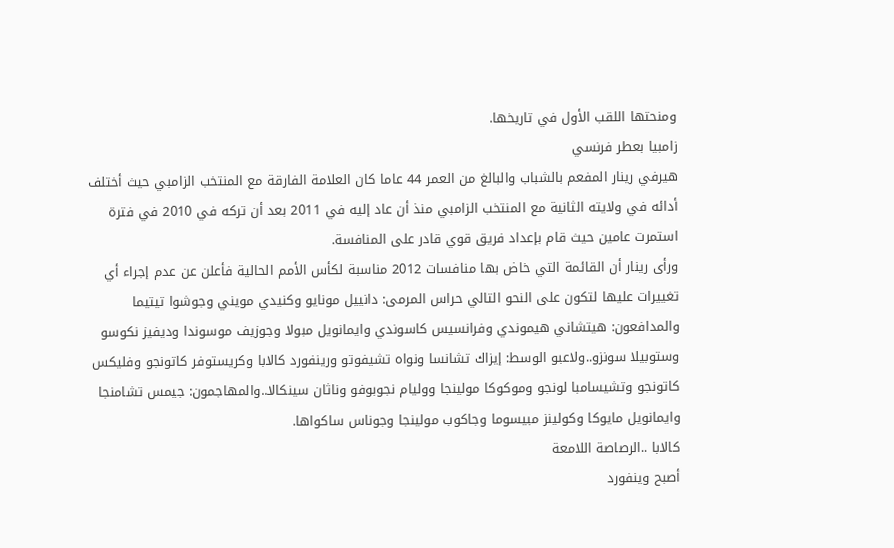ومنحتها اللقب الأول في تاريخها.
زامبيا بعطر فرنسي
هيرفي رينار المفعم بالشباب والبالغ من العمر 44 عاما كان العلامة الفارقة مع المنتخب الزامبي حيث أختلف أدائه في ولايته الثانية مع المنتخب الزامبي منذ أن عاد إليه في 2011 بعد أن تركه في 2010 في فترة استمرت عامين حيث قام بإعداد فريق قوي قادر على المنافسة.
ورأى رينار أن القائمة التي خاض بها منافسات 2012 مناسبة لكأس الأمم الحالية فأعلن عن عدم إجراء أي تغييرات عليها لتكون على النحو التالي حراس المرمى: دانييل مونايو وكنيدي مويني وجوشوا تيتيما والمدافعون: هيتشاني هيموندي وفرانسيس كاسوندي وايمانويل مبولا وجوزيف موسوندا وديفيز نكوسو وستوبيلا سونزو..ولاعبو الوسط: إيزاك تشانسا ونواه تشيفوتو ورينفورد كالابا وكريستوفر كاتونجو وفليكس كاتونجو وتشيسامبا لونجو وموكوكا مولينجا ووليام نجوبوفو وناثان سينكالا..والمهاجمون: جيمس تشامنجا وايمانويل مايوكا وكولينز مبيسوما وجاكوب مولينجا وجوناس ساكواها.
كالابا ..الرصاصة اللامعة
أصبح وينفورد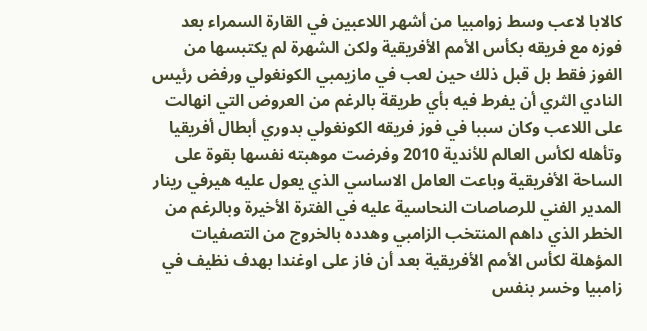كالابا لاعب وسط زوامبيا من أشهر اللاعبين في القارة السمراء بعد فوزه مع فريقه بكأس الأمم الأفريقية ولكن الشهرة لم يكتبسها من الفوز فقط بل قبل ذلك حين لعب في مازيمبي الكونغولي ورفض رئيس النادي الثري أن يفرط فيه بأي طريقة بالرغم من العروض التي انهالت على اللاعب وكان سببا في فوز فريقه الكونغولي بدوري أبطال أفريقيا وتأهله لكأس العالم للأندية 2010 وفرضت موهبته نفسها بقوة على الساحة الأفريقية وباعت العامل الاساسي الذي يعول عليه هيرفي رينار المدير الفني للرصاصات النحاسية عليه في الفترة الأخيرة وبالرغم من الخطر الذي داهم المنتخب الزامبي وهدده بالخروج من التصفيات المؤهلة لكأس الأمم الأفريقية بعد أن فاز على اوغندا بهدف نظيف في زامبيا وخسر بنفس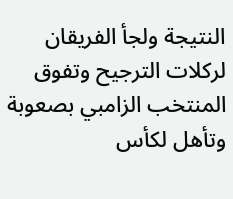النتيجة ولجأ الفريقان لركلات الترجيح وتفوق المنتخب الزامبي بصعوبة وتأهل لكأس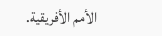الأمم الأفريقية.